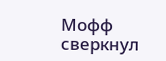Мофф сверкнул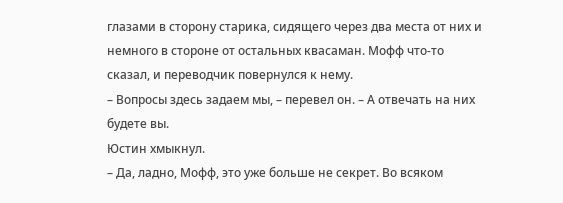глазами в сторону старика, сидящего через два места от них и немного в стороне от остальных квасаман. Мофф что-то сказал, и переводчик повернулся к нему.
– Вопросы здесь задаем мы, – перевел он. – А отвечать на них будете вы.
Юстин хмыкнул.
– Да, ладно, Мофф, это уже больше не секрет. Во всяком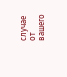случае от вашего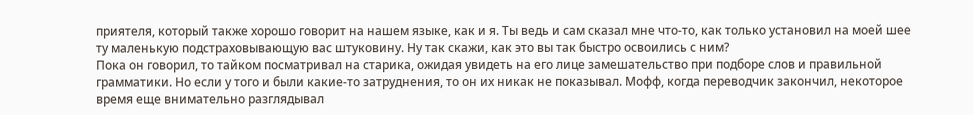приятеля, который также хорошо говорит на нашем языке, как и я. Ты ведь и сам сказал мне что-то, как только установил на моей шее ту маленькую подстраховывающую вас штуковину. Ну так скажи, как это вы так быстро освоились с ним?
Пока он говорил, то тайком посматривал на старика, ожидая увидеть на его лице замешательство при подборе слов и правильной грамматики. Но если у того и были какие-то затруднения, то он их никак не показывал. Мофф, когда переводчик закончил, некоторое время еще внимательно разглядывал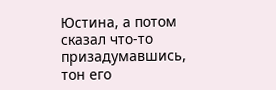Юстина, а потом сказал что-то призадумавшись, тон его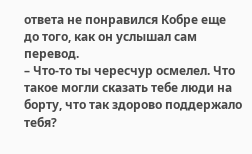ответа не понравился Кобре еще до того, как он услышал сам перевод.
– Что-то ты чересчур осмелел. Что такое могли сказать тебе люди на борту, что так здорово поддержало тебя?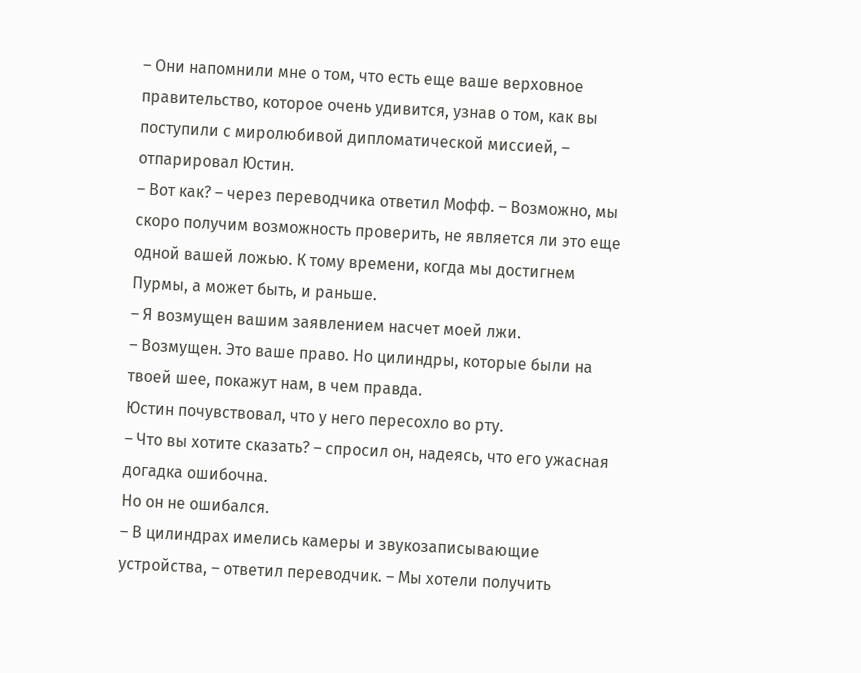– Они напомнили мне о том, что есть еще ваше верховное правительство, которое очень удивится, узнав о том, как вы поступили с миролюбивой дипломатической миссией, – отпарировал Юстин.
– Вот как? – через переводчика ответил Мофф. – Возможно, мы скоро получим возможность проверить, не является ли это еще одной вашей ложью. К тому времени, когда мы достигнем Пурмы, а может быть, и раньше.
– Я возмущен вашим заявлением насчет моей лжи.
– Возмущен. Это ваше право. Но цилиндры, которые были на твоей шее, покажут нам, в чем правда.
Юстин почувствовал, что у него пересохло во рту.
– Что вы хотите сказать? – спросил он, надеясь, что его ужасная догадка ошибочна.
Но он не ошибался.
– В цилиндрах имелись камеры и звукозаписывающие устройства, – ответил переводчик. – Мы хотели получить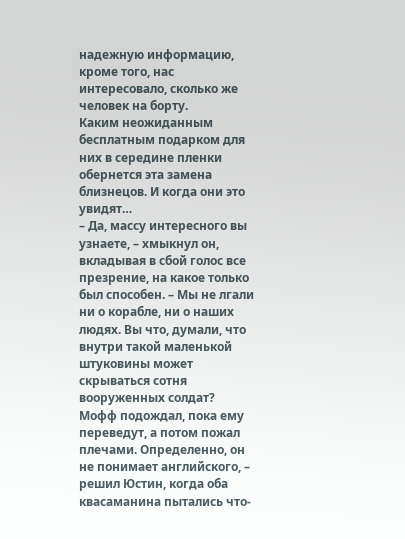надежную информацию, кроме того, нас интересовало, сколько же человек на борту.
Каким неожиданным бесплатным подарком для них в середине пленки обернется эта замена близнецов. И когда они это увидят…
– Да, массу интересного вы узнаете, – хмыкнул он, вкладывая в сбой голос все презрение, на какое только был способен. – Мы не лгали ни о корабле, ни о наших людях. Вы что, думали, что внутри такой маленькой штуковины может скрываться сотня вооруженных солдат?
Мофф подождал, пока ему переведут, а потом пожал плечами. Определенно, он не понимает английского, – решил Юстин, когда оба квасаманина пытались что-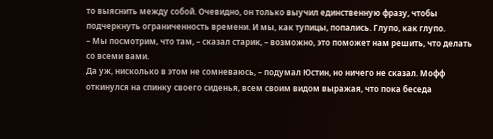то выяснить между собой. Очевидно, он только выучил единственную фразу, чтобы подчеркнуть ограниченность времени. И мы, как тупицы, попались. Глупо, как глупо.
– Мы посмотрим, что там, – сказал старик, – возможно, это поможет нам решить, что делать со всеми вами.
Да уж, нисколько в этом не сомневаюсь, – подумал Юстин, но ничего не сказал. Мофф откинулся на спинку своего сиденья, всем своим видом выражая, что пока беседа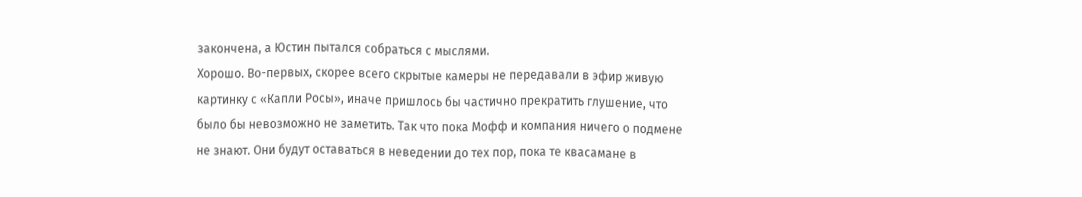закончена, а Юстин пытался собраться с мыслями.
Хорошо. Во-первых, скорее всего скрытые камеры не передавали в эфир живую картинку с «Капли Росы», иначе пришлось бы частично прекратить глушение, что было бы невозможно не заметить. Так что пока Мофф и компания ничего о подмене не знают. Они будут оставаться в неведении до тех пор, пока те квасамане в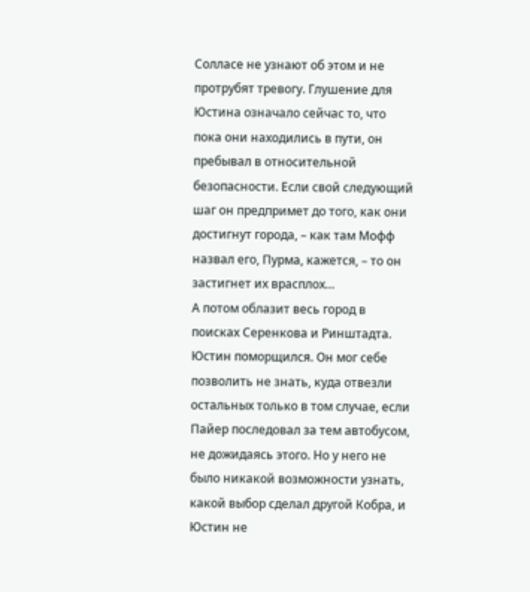Солласе не узнают об этом и не протрубят тревогу. Глушение для Юстина означало сейчас то, что пока они находились в пути, он пребывал в относительной безопасности. Если свой следующий шаг он предпримет до того, как они достигнут города, – как там Мофф назвал его, Пурма, кажется, – то он застигнет их врасплох…
А потом облазит весь город в поисках Серенкова и Ринштадта.
Юстин поморщился. Он мог себе позволить не знать, куда отвезли остальных только в том случае, если Пайер последовал за тем автобусом, не дожидаясь этого. Но у него не было никакой возможности узнать, какой выбор сделал другой Кобра, и Юстин не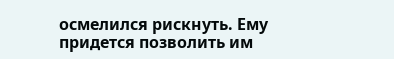осмелился рискнуть. Ему придется позволить им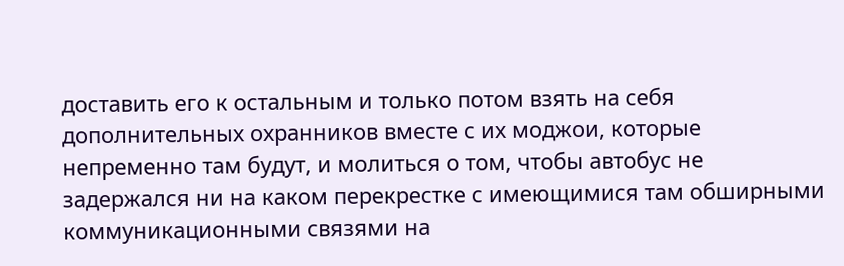доставить его к остальным и только потом взять на себя дополнительных охранников вместе с их моджои, которые непременно там будут, и молиться о том, чтобы автобус не задержался ни на каком перекрестке с имеющимися там обширными коммуникационными связями на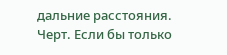дальние расстояния.
Черт. Если бы только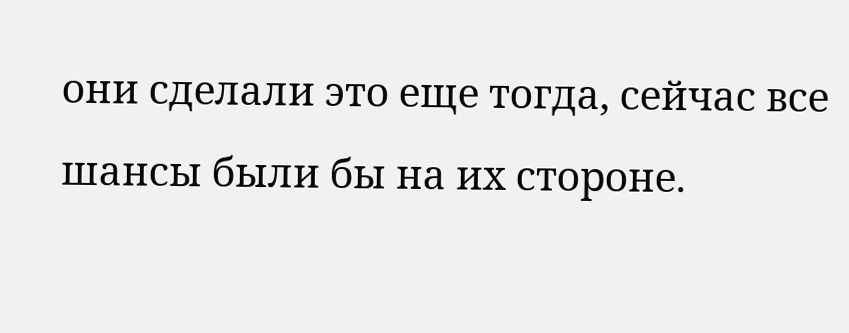они сделали это еще тогда, сейчас все шансы были бы на их стороне.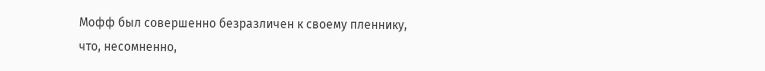Мофф был совершенно безразличен к своему пленнику, что, несомненно,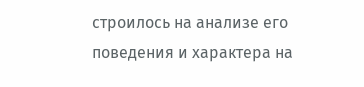строилось на анализе его поведения и характера на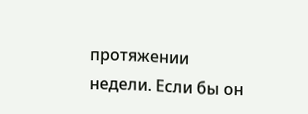протяжении недели. Если бы он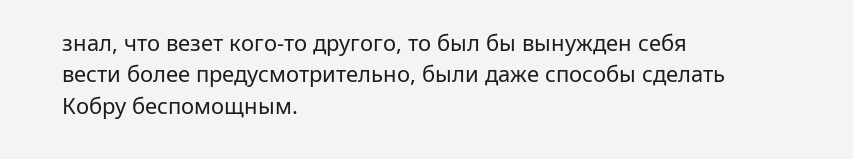знал, что везет кого-то другого, то был бы вынужден себя вести более предусмотрительно, были даже способы сделать Кобру беспомощным.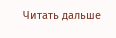Читать дальше